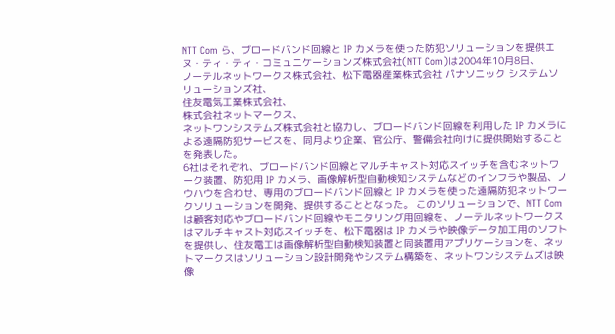NTT Com ら、ブロードバンド回線と IP カメラを使った防犯ソリューションを提供エヌ・ティ・ティ・コミュニケーションズ株式会社(NTT Com)は2004年10月8日、
ノーテルネットワークス株式会社、松下電器産業株式会社 パナソニック システムソリューションズ社、
住友電気工業株式会社、
株式会社ネットマークス、
ネットワンシステムズ株式会社と協力し、ブロードバンド回線を利用した IP カメラによる遠隔防犯サービスを、同月より企業、官公庁、警備会社向けに提供開始することを発表した。
6社はそれぞれ、ブロードバンド回線とマルチキャスト対応スイッチを含むネットワーク装置、防犯用 IP カメラ、画像解析型自動検知システムなどのインフラや製品、ノウハウを合わせ、専用のブロードバンド回線と IP カメラを使った遠隔防犯ネットワークソリューションを開発、提供することとなった。 このソリューションで、NTT Com は顧客対応やブロードバンド回線やモニタリング用回線を、ノーテルネットワークスはマルチキャスト対応スイッチを、松下電器は IP カメラや映像データ加工用のソフトを提供し、住友電工は画像解析型自動検知装置と同装置用アプリケーションを、ネットマークスはソリューション設計開発やシステム構築を、ネットワンシステムズは映像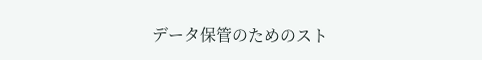データ保管のためのスト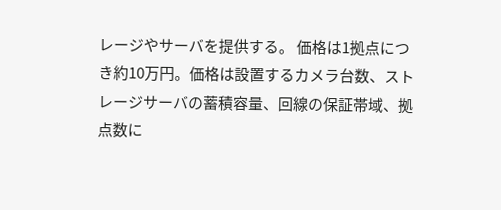レージやサーバを提供する。 価格は1拠点につき約10万円。価格は設置するカメラ台数、ストレージサーバの蓄積容量、回線の保証帯域、拠点数に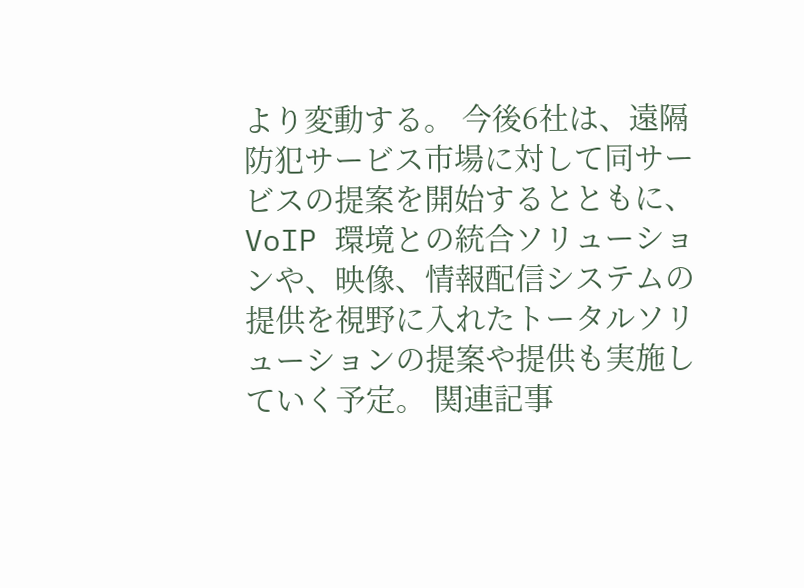より変動する。 今後6社は、遠隔防犯サービス市場に対して同サービスの提案を開始するとともに、VoIP 環境との統合ソリューションや、映像、情報配信システムの提供を視野に入れたトータルソリューションの提案や提供も実施していく予定。 関連記事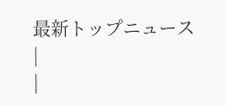最新トップニュース
|
|